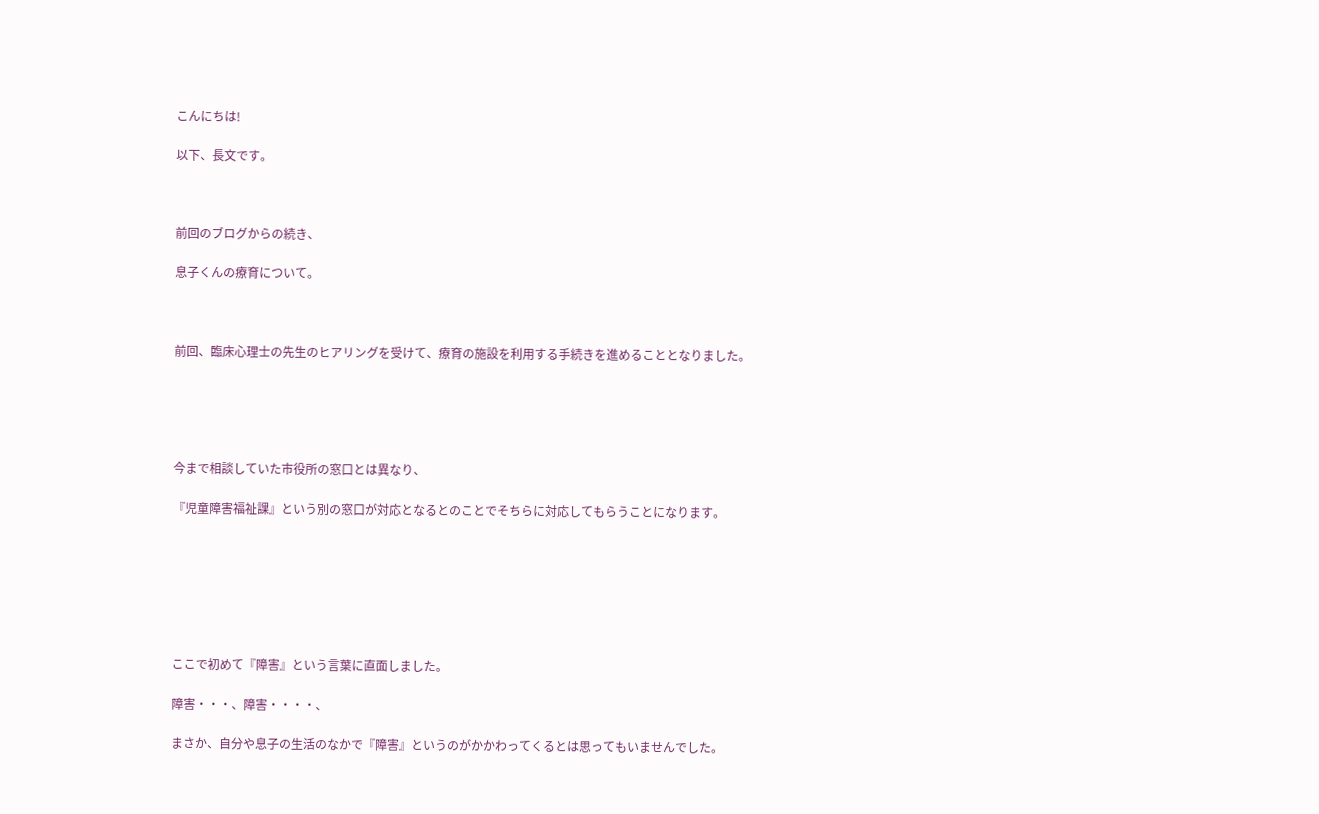こんにちは!

以下、長文です。



前回のブログからの続き、

息子くんの療育について。



前回、臨床心理士の先生のヒアリングを受けて、療育の施設を利用する手続きを進めることとなりました。





今まで相談していた市役所の窓口とは異なり、

『児童障害福祉課』という別の窓口が対応となるとのことでそちらに対応してもらうことになります。







ここで初めて『障害』という言葉に直面しました。

障害・・・、障害・・・・、

まさか、自分や息子の生活のなかで『障害』というのがかかわってくるとは思ってもいませんでした。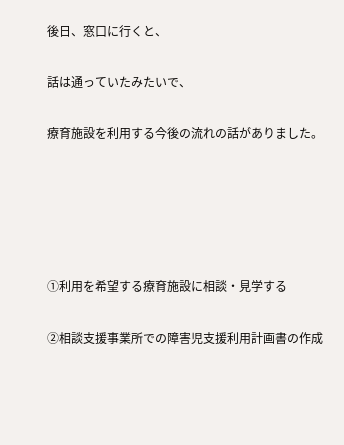後日、窓口に行くと、

話は通っていたみたいで、

療育施設を利用する今後の流れの話がありました。





①利用を希望する療育施設に相談・見学する

②相談支援事業所での障害児支援利用計画書の作成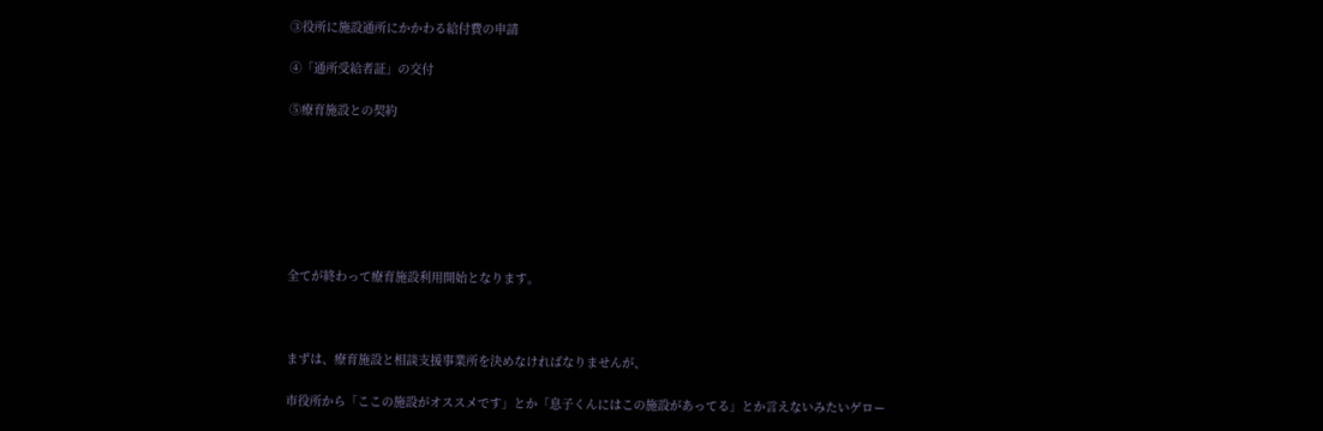③役所に施設通所にかかわる給付費の申請

④「通所受給者証」の交付

⑤療育施設との契約







全てが終わって療育施設利用開始となります。



まずは、療育施設と相談支援事業所を決めなければなりませんが、

市役所から「ここの施設がオススメです」とか「息子くんにはこの施設があってる」とか言えないみたいゲロー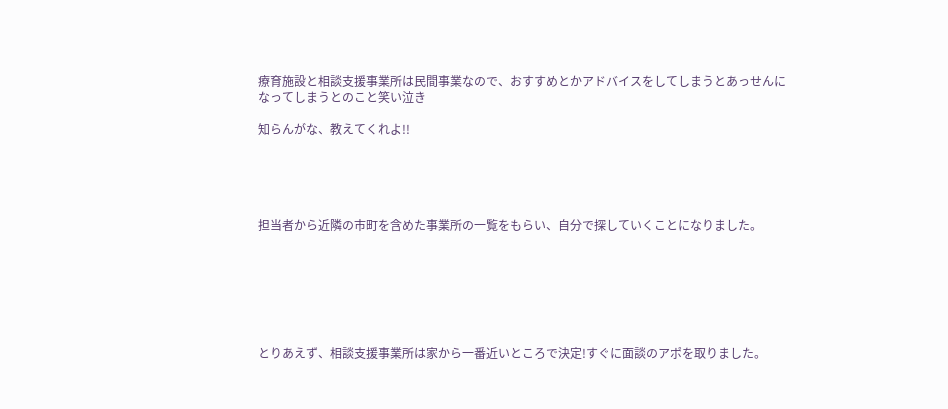療育施設と相談支援事業所は民間事業なので、おすすめとかアドバイスをしてしまうとあっせんになってしまうとのこと笑い泣き

知らんがな、教えてくれよ!!





担当者から近隣の市町を含めた事業所の一覧をもらい、自分で探していくことになりました。







とりあえず、相談支援事業所は家から一番近いところで決定!すぐに面談のアポを取りました。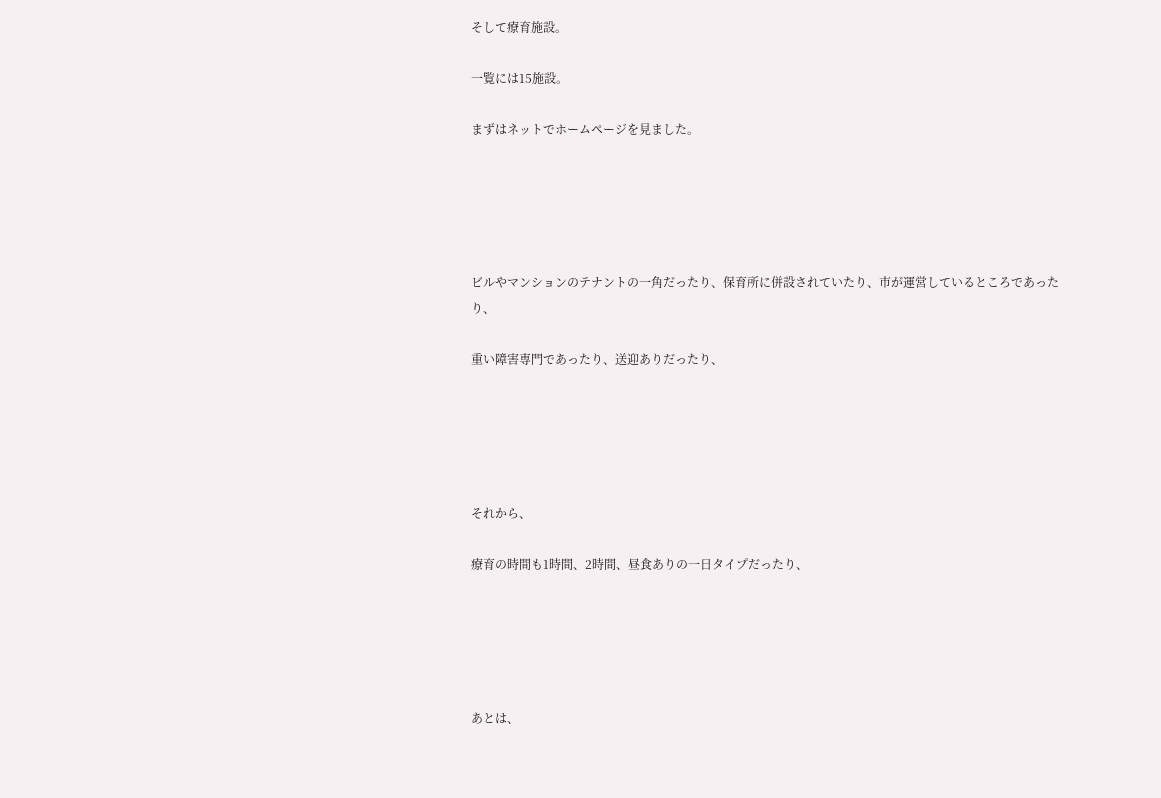そして療育施設。

一覧には15施設。

まずはネットでホームページを見ました。





ビルやマンションのテナントの一角だったり、保育所に併設されていたり、市が運営しているところであったり、

重い障害専門であったり、送迎ありだったり、





それから、

療育の時間も1時間、2時間、昼食ありの一日タイプだったり、





あとは、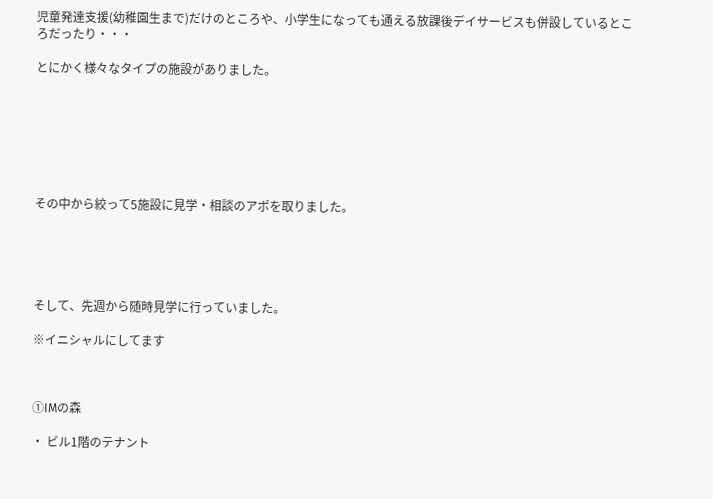児童発達支援(幼稚園生まで)だけのところや、小学生になっても通える放課後デイサービスも併設しているところだったり・・・

とにかく様々なタイプの施設がありました。







その中から絞って5施設に見学・相談のアポを取りました。





そして、先週から随時見学に行っていました。

※イニシャルにしてます



①IMの森

・ ビル1階のテナント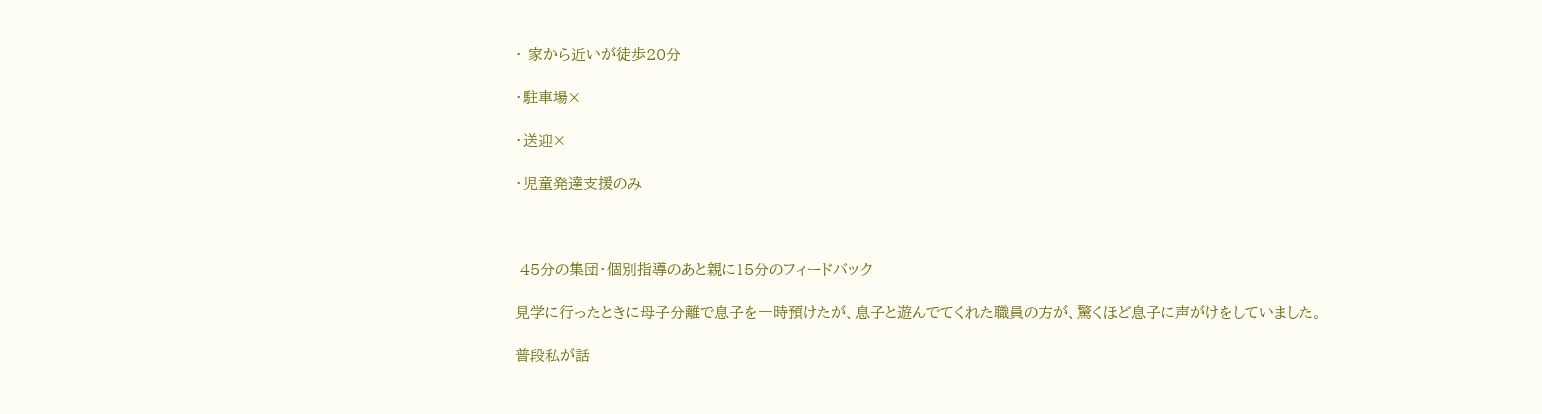・ 家から近いが徒歩20分

・駐車場×

・送迎×

・児童発達支援のみ



 45分の集団・個別指導のあと親に15分のフィードバック

見学に行ったときに母子分離で息子を一時預けたが、息子と遊んでてくれた職員の方が、驚くほど息子に声がけをしていました。

普段私が話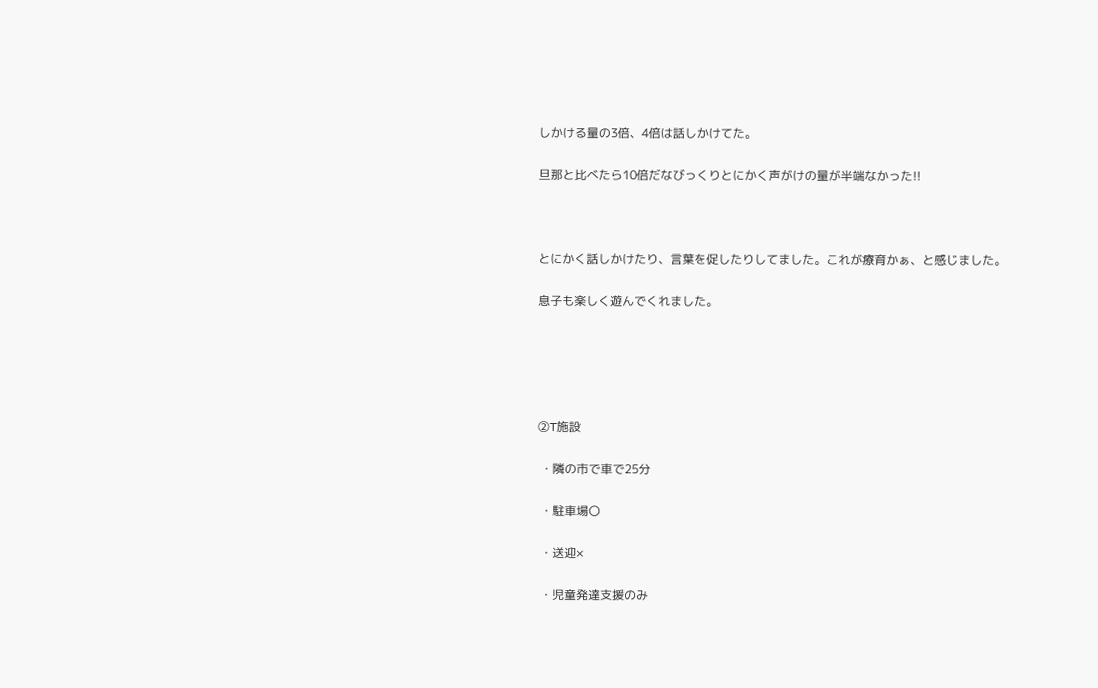しかける量の3倍、4倍は話しかけてた。

旦那と比べたら10倍だなびっくりとにかく声がけの量が半端なかった!!



とにかく話しかけたり、言葉を促したりしてました。これが療育かぁ、と感じました。

息子も楽しく遊んでくれました。





②T施設

 ・隣の市で車で25分

 ・駐車場〇

 ・送迎×

 ・児童発達支援のみ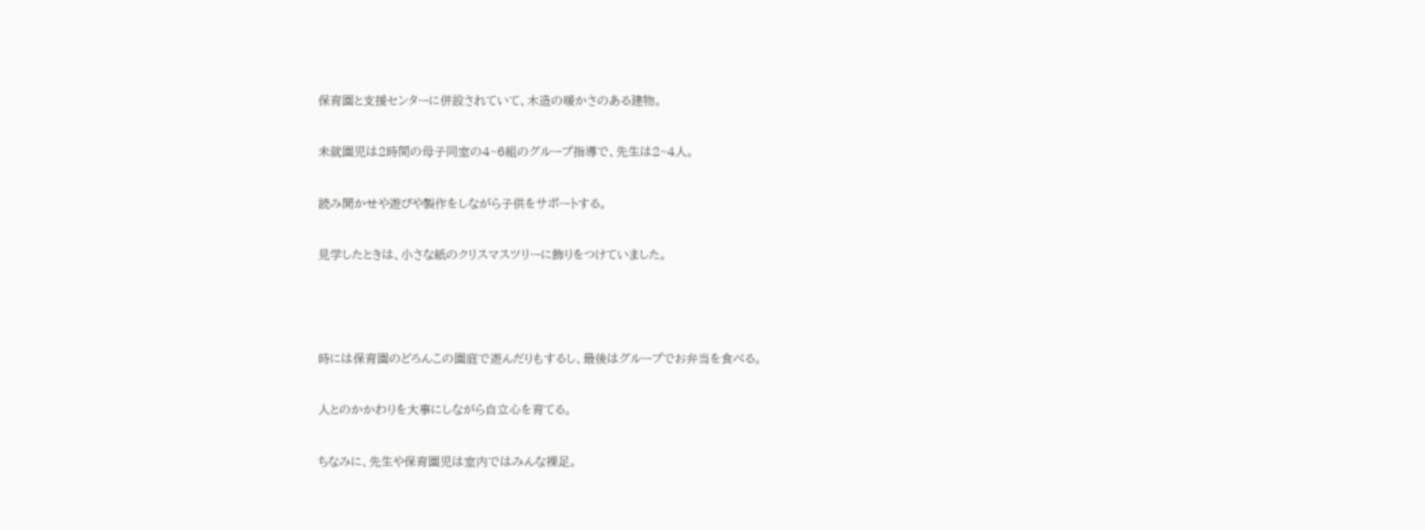保育園と支援センターに併設されていて、木造の暖かさのある建物。

未就園児は2時間の母子同室の4~6組のグループ指導で、先生は2~4人。

読み聞かせや遊びや製作をしながら子供をサポートする。

見学したときは、小さな紙のクリスマスツリーに飾りをつけていました。



時には保育園のどろんこの園庭で遊んだりもするし、最後はグループでお弁当を食べる。

人とのかかわりを大事にしながら自立心を育てる。

ちなみに、先生や保育園児は室内ではみんな裸足。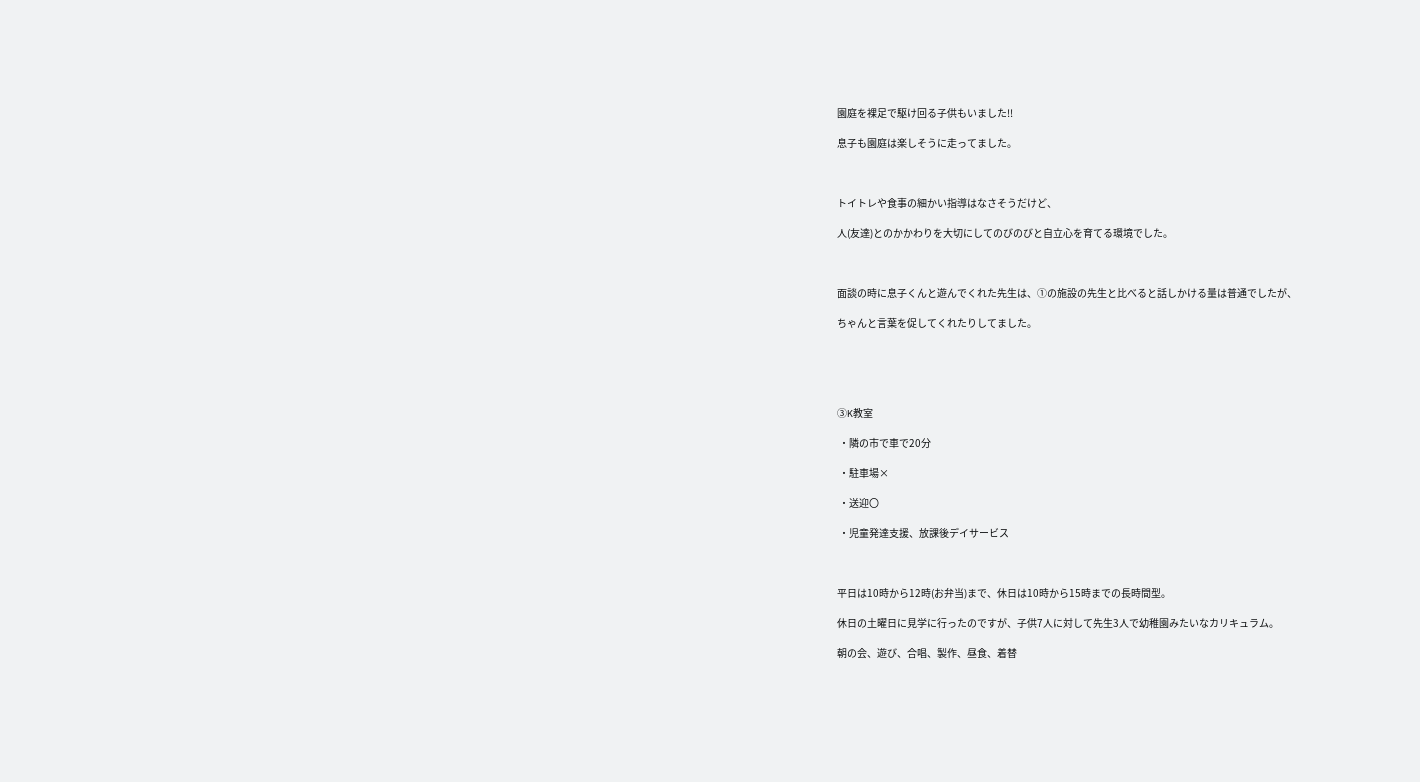園庭を裸足で駆け回る子供もいました!!

息子も園庭は楽しそうに走ってました。



トイトレや食事の細かい指導はなさそうだけど、

人(友達)とのかかわりを大切にしてのびのびと自立心を育てる環境でした。



面談の時に息子くんと遊んでくれた先生は、①の施設の先生と比べると話しかける量は普通でしたが、

ちゃんと言葉を促してくれたりしてました。





③K教室

 ・隣の市で車で20分

 ・駐車場×

 ・送迎〇

 ・児童発達支援、放課後デイサービス



平日は10時から12時(お弁当)まで、休日は10時から15時までの長時間型。

休日の土曜日に見学に行ったのですが、子供7人に対して先生3人で幼稚園みたいなカリキュラム。

朝の会、遊び、合唱、製作、昼食、着替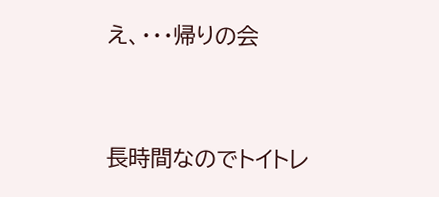え、・・・帰りの会



長時間なのでトイトレ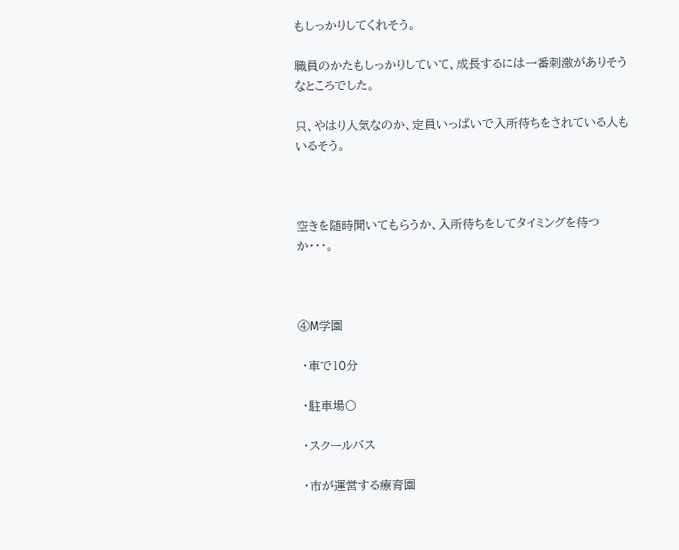もしっかりしてくれそう。

職員のかたもしっかりしていて、成長するには一番刺激がありそうなところでした。

只、やはり人気なのか、定員いっぱいで入所待ちをされている人もいるそう。



空きを随時聞いてもらうか、入所待ちをしてタイミングを待つか・・・。



④M学園

 ・車で10分

 ・駐車場〇

 ・スクールバス

 ・市が運営する療育園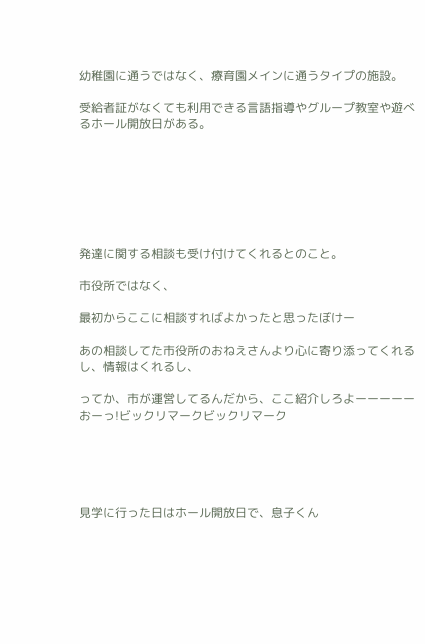幼稚園に通うではなく、療育園メインに通うタイプの施設。

受給者証がなくても利用できる言語指導やグループ教室や遊べるホール開放日がある。







発達に関する相談も受け付けてくれるとのこと。

市役所ではなく、

最初からここに相談すればよかったと思ったぼけー

あの相談してた市役所のおねえさんより心に寄り添ってくれるし、情報はくれるし、

ってか、市が運営してるんだから、ここ紹介しろよーーーーーおーっ!ビックリマークビックリマーク





見学に行った日はホール開放日で、息子くん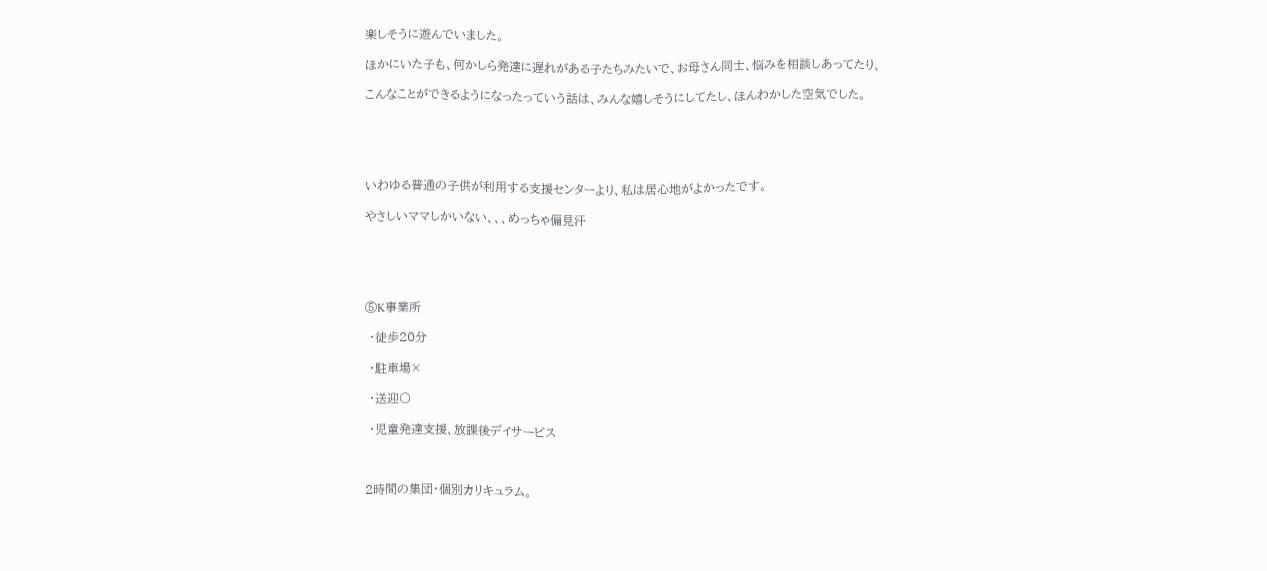楽しそうに遊んでいました。

ほかにいた子も、何かしら発達に遅れがある子たちみたいで、お母さん同士、悩みを相談しあってたり、

こんなことができるようになったっていう話は、みんな嬉しそうにしてたし、ほんわかした空気でした。





いわゆる普通の子供が利用する支援センターより、私は居心地がよかったです。

やさしいママしかいない、、、めっちゃ偏見汗





⑤K事業所

 ・徒歩20分

 ・駐車場×

 ・送迎〇

 ・児童発達支援、放課後デイサービス



2時間の集団・個別カリキュラム。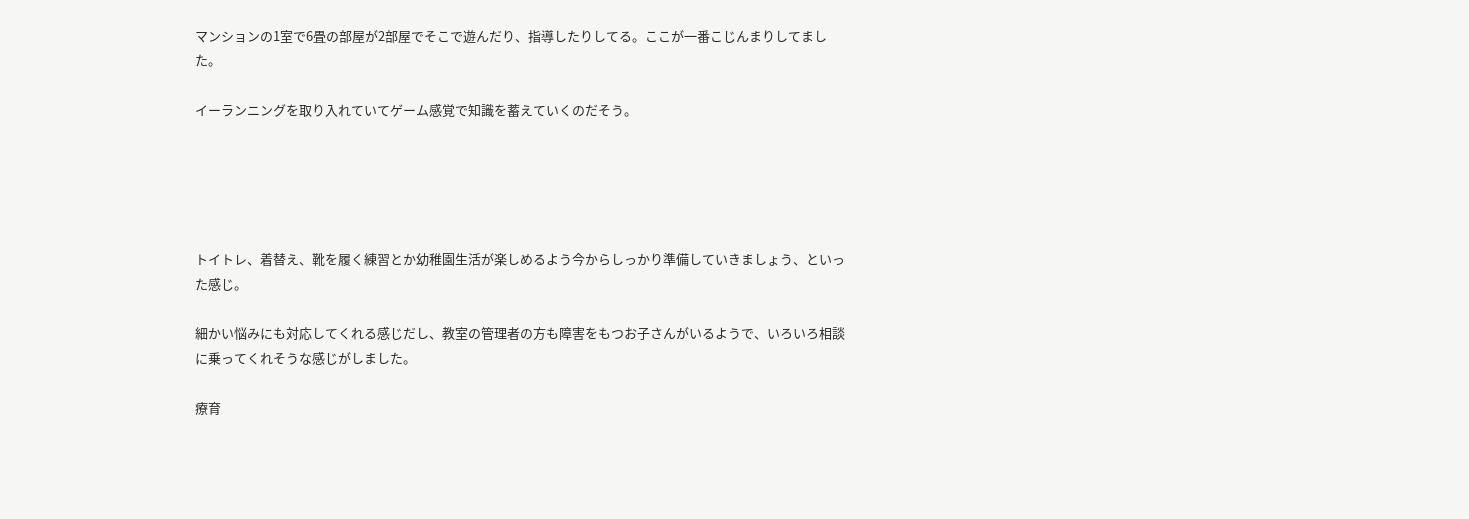マンションの1室で6畳の部屋が2部屋でそこで遊んだり、指導したりしてる。ここが一番こじんまりしてました。

イーランニングを取り入れていてゲーム感覚で知識を蓄えていくのだそう。





トイトレ、着替え、靴を履く練習とか幼稚園生活が楽しめるよう今からしっかり準備していきましょう、といった感じ。

細かい悩みにも対応してくれる感じだし、教室の管理者の方も障害をもつお子さんがいるようで、いろいろ相談に乗ってくれそうな感じがしました。

療育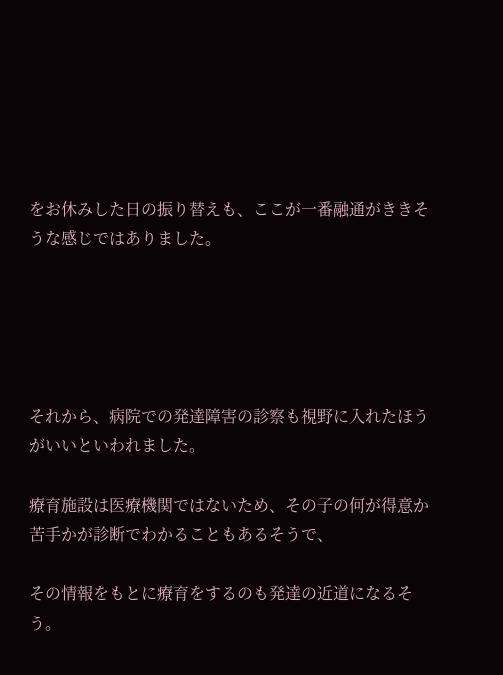をお休みした日の振り替えも、ここが一番融通がききそうな感じではありました。





それから、病院での発達障害の診察も視野に入れたほうがいいといわれました。

療育施設は医療機関ではないため、その子の何が得意か苦手かが診断でわかることもあるそうで、

その情報をもとに療育をするのも発達の近道になるそう。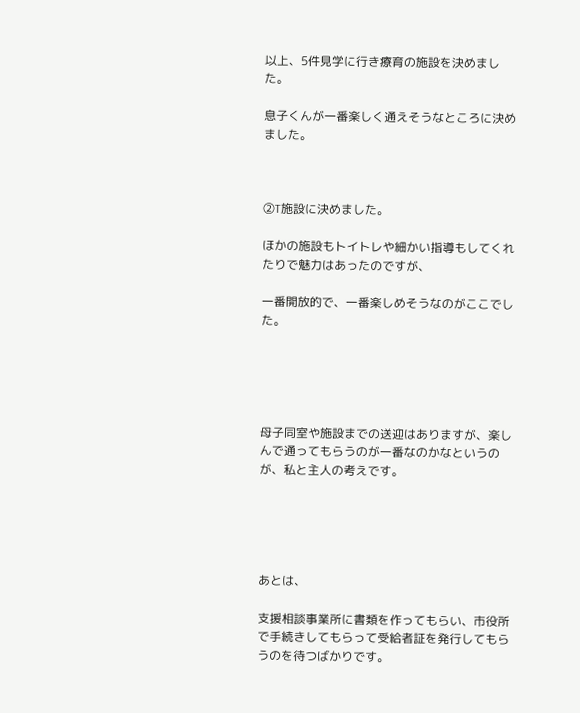以上、5件見学に行き療育の施設を決めました。

息子くんが一番楽しく通えそうなところに決めました。



②T施設に決めました。

ほかの施設もトイトレや細かい指導もしてくれたりで魅力はあったのですが、

一番開放的で、一番楽しめそうなのがここでした。





母子同室や施設までの送迎はありますが、楽しんで通ってもらうのが一番なのかなというのが、私と主人の考えです。





あとは、

支援相談事業所に書類を作ってもらい、市役所で手続きしてもらって受給者証を発行してもらうのを待つばかりです。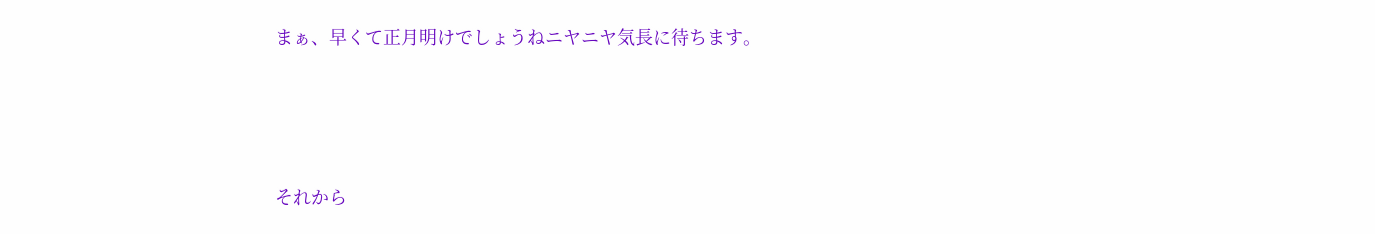まぁ、早くて正月明けでしょうねニヤニヤ気長に待ちます。







それから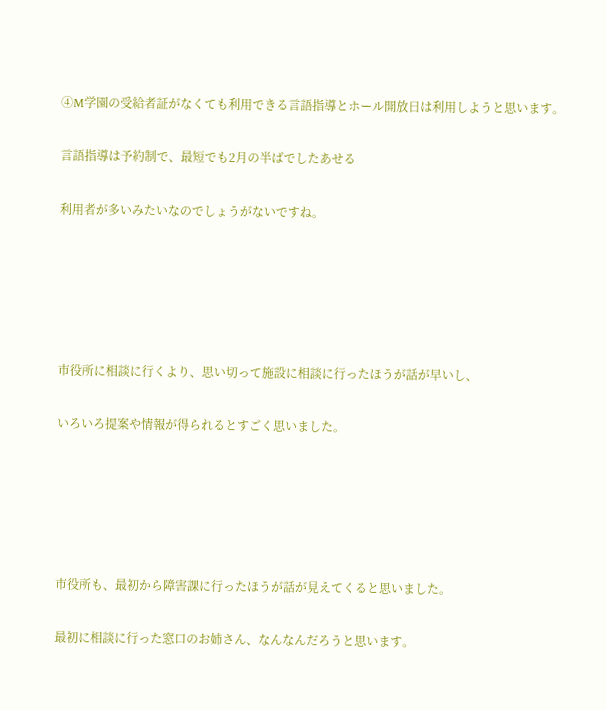④M学園の受給者証がなくても利用できる言語指導とホール開放日は利用しようと思います。

言語指導は予約制で、最短でも2月の半ばでしたあせる

利用者が多いみたいなのでしょうがないですね。





市役所に相談に行くより、思い切って施設に相談に行ったほうが話が早いし、

いろいろ提案や情報が得られるとすごく思いました。





市役所も、最初から障害課に行ったほうが話が見えてくると思いました。

最初に相談に行った窓口のお姉さん、なんなんだろうと思います。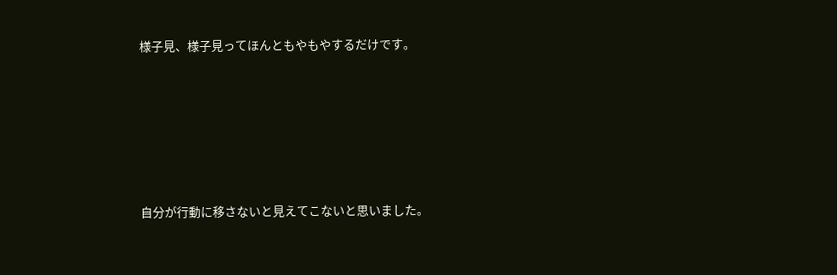様子見、様子見ってほんともやもやするだけです。







自分が行動に移さないと見えてこないと思いました。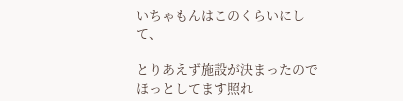いちゃもんはこのくらいにして、

とりあえず施設が決まったのでほっとしてます照れ